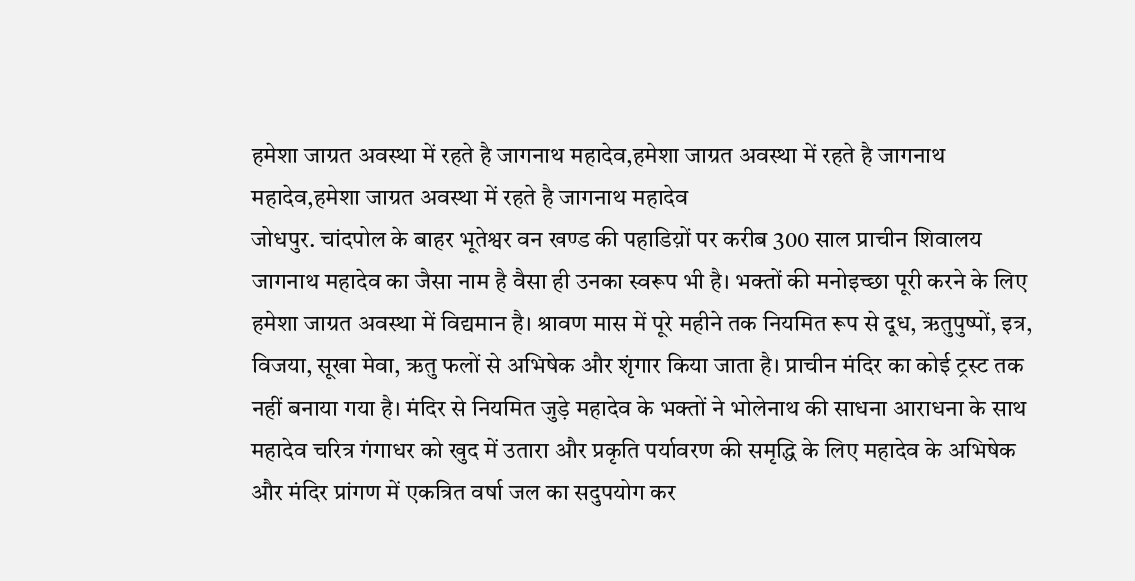हमेशा जाग्रत अवस्था में रहते है जागनाथ महादेव,हमेशा जाग्रत अवस्था में रहते है जागनाथ महादेव,हमेशा जाग्रत अवस्था में रहते है जागनाथ महादेव
जोधपुर. चांदपोल के बाहर भूतेश्वर वन खण्ड की पहाडिय़ों पर करीब 300 साल प्राचीन शिवालय जागनाथ महादेव का जैसा नाम है वैसा ही उनका स्वरूप भी है। भक्तों की मनोइच्छा पूरी करने के लिए हमेशा जाग्रत अवस्था में विद्यमान है। श्रावण मास में पूरे महीने तक नियमित रूप से दूध, ऋतुपुष्पों, इत्र, विजया, सूखा मेवा, ऋतु फलों से अभिषेक और शृंगार किया जाता है। प्राचीन मंदिर का कोई ट्रस्ट तक नहीं बनाया गया है। मंदिर से नियमित जुड़े महादेव के भक्तों ने भोलेनाथ की साधना आराधना के साथ महादेव चरित्र गंगाधर को खुद में उतारा और प्रकृति पर्यावरण की समृद्धि के लिए महादेव के अभिषेक और मंदिर प्रांगण में एकत्रित वर्षा जल का सदुपयोग कर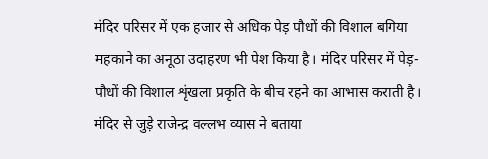मंदिर परिसर में एक हजार से अधिक पेड़ पौधों की विशाल बगिया महकाने का अनूठा उदाहरण भी पेश किया है। मंदिर परिसर में पेड़- पौधों की विशाल शृंखला प्रकृति के बीच रहने का आभास कराती है। मंदिर से जुड़े राजेन्द्र वल्लभ व्यास ने बताया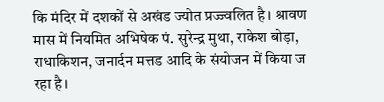कि मंदिर में दशकों से अखंड ज्योत प्रज्ज्वलित है। श्रावण मास में नियमित अभिषेक पं. सुरेन्द्र मुथा, राकेश बोड़ा, राधाकिशन, जनार्दन मत्तड आदि के संयोजन में किया ज रहा है।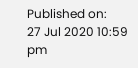Published on:
27 Jul 2020 10:59 pm